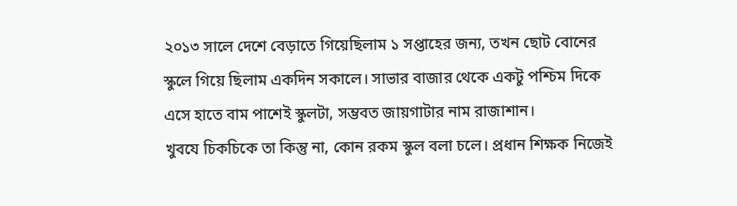২০১৩ সালে দেশে বেড়াতে গিয়েছিলাম ১ সপ্তাহের জন্য, তখন ছোট বোনের স্কুলে গিয়ে ছিলাম একদিন সকালে। সাভার বাজার থেকে একটু পশ্চিম দিকে এসে হাতে বাম পাশেই স্কুলটা, সম্ভবত জায়গাটার নাম রাজাশান।
খুবযে চিকচিকে তা কিন্তু না, কোন রকম স্কুল বলা চলে। প্রধান শিক্ষক নিজেই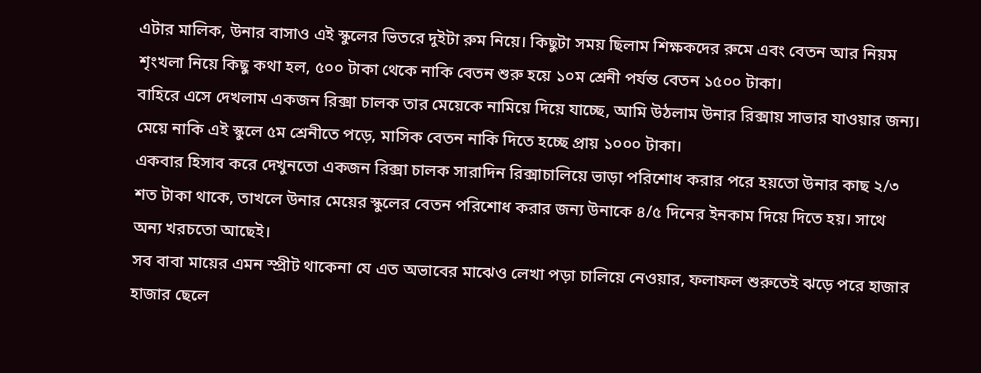এটার মালিক, উনার বাসাও এই স্কুলের ভিতরে দুইটা রুম নিয়ে। কিছুটা সময় ছিলাম শিক্ষকদের রুমে এবং বেতন আর নিয়ম শৃংখলা নিয়ে কিছু কথা হল, ৫০০ টাকা থেকে নাকি বেতন শুরু হয়ে ১০ম শ্রেনী পর্যন্ত বেতন ১৫০০ টাকা।
বাহিরে এসে দেখলাম একজন রিক্সা চালক তার মেয়েকে নামিয়ে দিয়ে যাচ্ছে, আমি উঠলাম উনার রিক্সায় সাভার যাওয়ার জন্য। মেয়ে নাকি এই স্কুলে ৫ম শ্রেনীতে পড়ে, মাসিক বেতন নাকি দিতে হচ্ছে প্রায় ১০০০ টাকা।
একবার হিসাব করে দেখুনতো একজন রিক্সা চালক সারাদিন রিক্সাচালিয়ে ভাড়া পরিশোধ করার পরে হয়তো উনার কাছ ২/৩ শত টাকা থাকে, তাখলে উনার মেয়ের স্কুলের বেতন পরিশোধ করার জন্য উনাকে ৪/৫ দিনের ইনকাম দিয়ে দিতে হয়। সাথে অন্য খরচতো আছেই।
সব বাবা মায়ের এমন স্প্রীট থাকেনা যে এত অভাবের মাঝেও লেখা পড়া চালিয়ে নেওয়ার, ফলাফল শুরুতেই ঝড়ে পরে হাজার হাজার ছেলে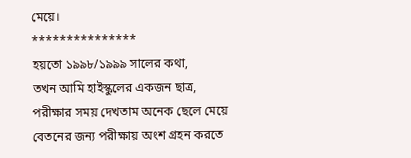মেয়ে।
***************
হয়তো ১৯৯৮/১৯৯৯ সালের কথা,
তখন আমি হাইস্কুলের একজন ছাত্র, পরীক্ষার সময় দেখতাম অনেক ছেলে মেয়ে বেতনের জন্য পরীক্ষায় অংশ গ্রহন করতে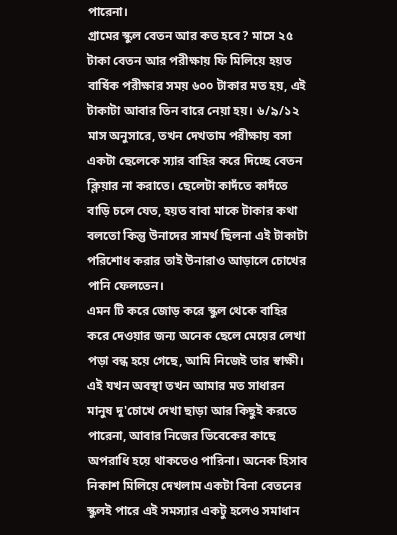পারেনা।
গ্রামের স্কুল বেতন আর কত হবে? মাসে ২৫ টাকা বেতন আর পরীক্ষায় ফি মিলিয়ে হয়ত বার্ষিক পরীক্ষার সময় ৬০০ টাকার মত হয়, এই টাকাটা আবার তিন বারে নেয়া হয়। ৬/৯/১২ মাস অনুসারে, তখন দেখতাম পরীক্ষায় বসা একটা ছেলেকে স্যার বাহির করে দিচ্ছে বেতন ক্লিয়ার না করাতে। ছেলেটা কাদঁতে কাদঁতে বাড়ি চলে যেত, হয়ত বাবা মাকে টাকার কথা বলতো কিন্তু উনাদের সামর্থ ছিলনা এই টাকাটা পরিশোধ করার তাই উনারাও আড়ালে চোখের পানি ফেলতেন।
এমন টি করে জোড় করে স্কুল থেকে বাহির করে দেওয়ার জন্য অনেক ছেলে মেয়ের লেখা পড়া বন্ধ হয়ে গেছে, আমি নিজেই তার স্বাক্ষী।
এই যখন অবস্থা তখন আমার মত সাধারন মানুষ দু'চোখে দেখা ছাড়া আর কিছুই করতে পারেনা, আবার নিজের ভিবেকের কাছে অপরাধি হয়ে থাকতেও পারিনা। অনেক হিসাব নিকাশ মিলিয়ে দেখলাম একটা বিনা বেতনের স্কুলই পারে এই সমস্যার একটু হলেও সমাধান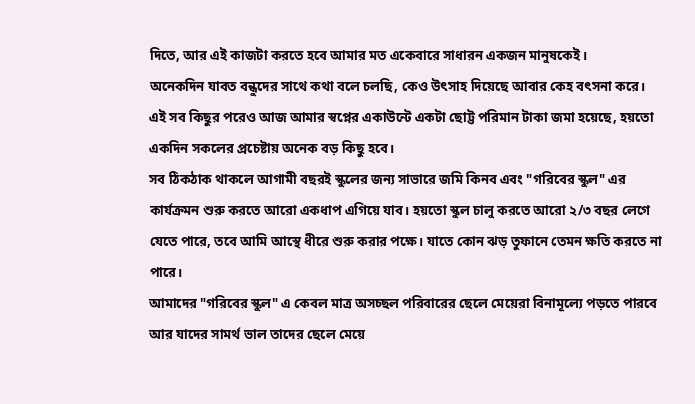দিতে, আর এই কাজটা করতে হবে আমার মত একেবারে সাধারন একজন মানুষকেই।
অনেকদিন যাবত বন্ধুদের সাথে কথা বলে চলছি, কেও উৎসাহ দিয়েছে আবার কেহ বৎসনা করে। এই সব কিছুর পরেও আজ আমার স্বপ্নের একাউন্টে একটা ছোট্ট পরিমান টাকা জমা হয়েছে, হয়তো একদিন সকলের প্রচেষ্টায় অনেক বড় কিছু হবে।
সব ঠিকঠাক থাকলে আগামী বছরই স্কুলের জন্য সাভারে জমি কিনব এবং "গরিবের স্কুল" এর কার্যক্রমন শুরু করতে আরো একধাপ এগিয়ে যাব। হয়তো স্কুল চালু করতে আরো ২/৩ বছর লেগে যেতে পারে, তবে আমি আস্থে ধীরে শুরু করার পক্ষে। যাতে কোন ঝড় তুফানে তেমন ক্ষতি করতে না পারে।
আমাদের "গরিবের স্কুল" এ কেবল মাত্র অসচ্ছল পরিবারের ছেলে মেয়েরা বিনামূল্যে পড়তে পারবে আর যাদের সামর্থ ভাল তাদের ছেলে মেয়ে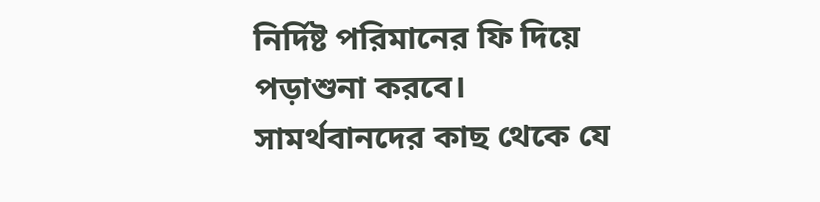নির্দিষ্ট পরিমানের ফি দিয়ে পড়াশুনা করবে।
সামর্থবানদের কাছ থেকে যে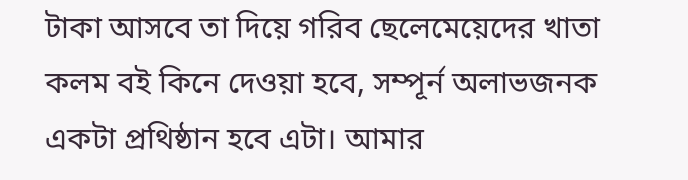টাকা আসবে তা দিয়ে গরিব ছেলেমেয়েদের খাতা কলম বই কিনে দেওয়া হবে, সম্পূর্ন অলাভজনক একটা প্রথিষ্ঠান হবে এটা। আমার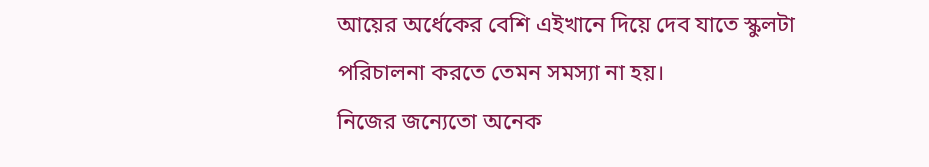আয়ের অর্ধেকের বেশি এইখানে দিয়ে দেব যাতে স্কুলটা পরিচালনা করতে তেমন সমস্যা না হয়।
নিজের জন্যেতো অনেক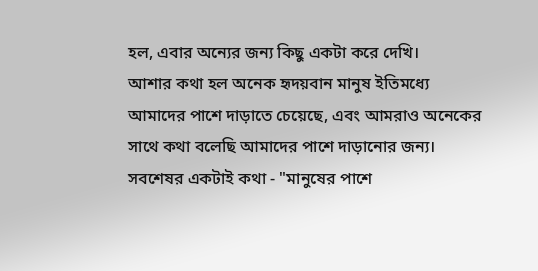হল, এবার অন্যের জন্য কিছু একটা করে দেখি।
আশার কথা হল অনেক হৃদয়বান মানুষ ইতিমধ্যে আমাদের পাশে দাড়াতে চেয়েছে, এবং আমরাও অনেকের সাথে কথা বলেছি আমাদের পাশে দাড়ানোর জন্য।
সবশেষর একটাই কথা - "মানুষের পাশে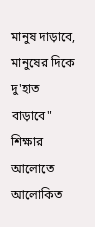মানুষ দাড়াবে, মানুষের দিকে দু'হাত বাড়াবে"
শিক্ষার আলোতে আলোকিত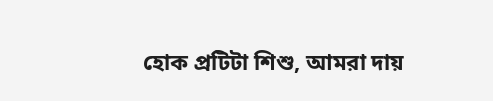হোক প্রটিটা শিশু, আমরা দায়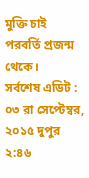মুক্তি চাই পরবর্তি প্রজন্ম থেকে।
সর্বশেষ এডিট : ০৩ রা সেপ্টেম্বর, ২০১৫ দুপুর ২:৪৬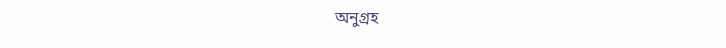অনুগ্রহ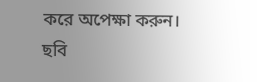করে অপেক্ষা করুন। ছবি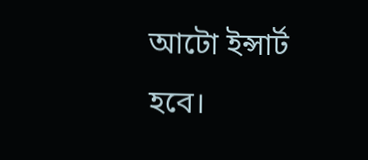আটো ইন্সার্ট হবে।